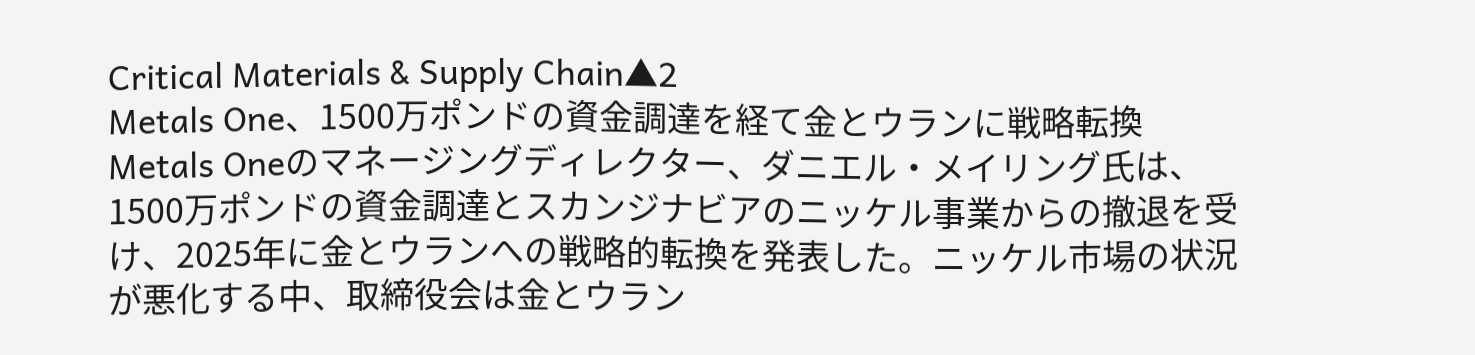Critical Materials & Supply Chain▲2
Metals One、1500万ポンドの資金調達を経て金とウランに戦略転換
Metals Oneのマネージングディレクター、ダニエル・メイリング氏は、1500万ポンドの資金調達とスカンジナビアのニッケル事業からの撤退を受け、2025年に金とウランへの戦略的転換を発表した。ニッケル市場の状況が悪化する中、取締役会は金とウラン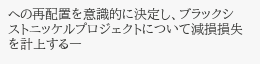への再配置を意識的に決定し、ブラックシストニッケルプロジェクトについて減損損失を計上する一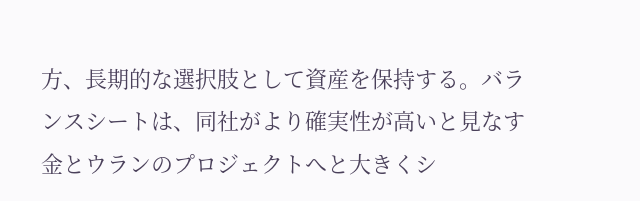方、長期的な選択肢として資産を保持する。バランスシートは、同社がより確実性が高いと見なす金とウランのプロジェクトへと大きくシ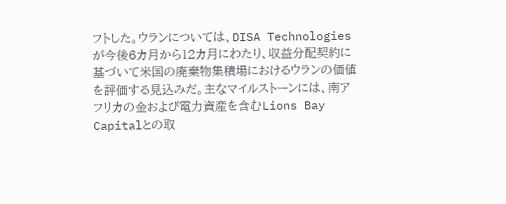フトした。ウランについては、DISA Technologiesが今後6カ月から12カ月にわたり、収益分配契約に基づいて米国の廃棄物集積場におけるウランの価値を評価する見込みだ。主なマイルストーンには、南アフリカの金および電力資産を含むLions Bay Capitalとの取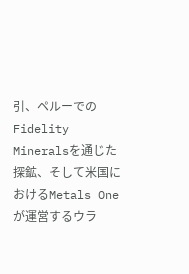引、ペルーでのFidelity Mineralsを通じた探鉱、そして米国におけるMetals Oneが運営するウラ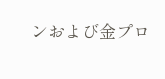ンおよび金プロ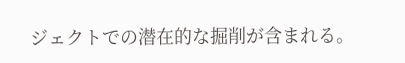ジェクトでの潜在的な掘削が含まれる。